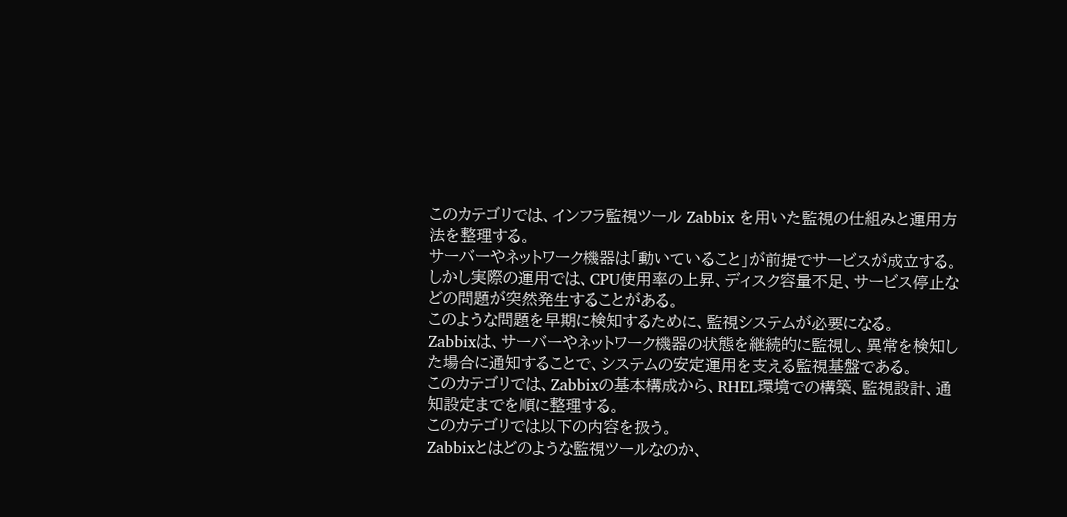このカテゴリでは、インフラ監視ツール Zabbix を用いた監視の仕組みと運用方法を整理する。
サーバーやネットワーク機器は「動いていること」が前提でサービスが成立する。
しかし実際の運用では、CPU使用率の上昇、ディスク容量不足、サービス停止などの問題が突然発生することがある。
このような問題を早期に検知するために、監視システムが必要になる。
Zabbixは、サーバーやネットワーク機器の状態を継続的に監視し、異常を検知した場合に通知することで、システムの安定運用を支える監視基盤である。
このカテゴリでは、Zabbixの基本構成から、RHEL環境での構築、監視設計、通知設定までを順に整理する。
このカテゴリでは以下の内容を扱う。
Zabbixとはどのような監視ツールなのか、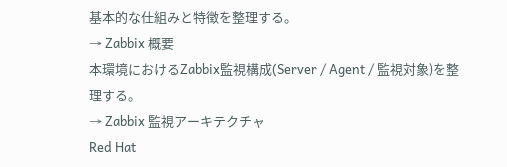基本的な仕組みと特徴を整理する。
→ Zabbix 概要
本環境におけるZabbix監視構成(Server / Agent / 監視対象)を整理する。
→ Zabbix 監視アーキテクチャ
Red Hat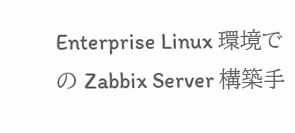Enterprise Linux 環境での Zabbix Server 構築手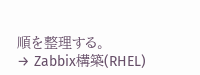順を整理する。
→ Zabbix構築(RHEL)